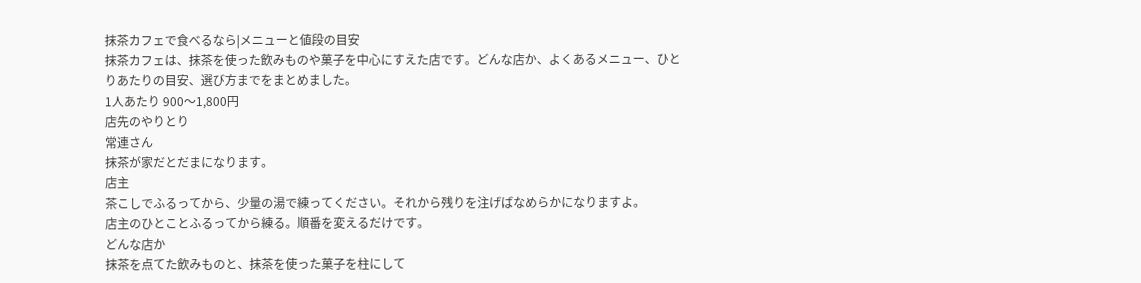抹茶カフェで食べるなら|メニューと値段の目安
抹茶カフェは、抹茶を使った飲みものや菓子を中心にすえた店です。どんな店か、よくあるメニュー、ひとりあたりの目安、選び方までをまとめました。
1人あたり 900〜1,800円
店先のやりとり
常連さん
抹茶が家だとだまになります。
店主
茶こしでふるってから、少量の湯で練ってください。それから残りを注げばなめらかになりますよ。
店主のひとことふるってから練る。順番を変えるだけです。
どんな店か
抹茶を点てた飲みものと、抹茶を使った菓子を柱にして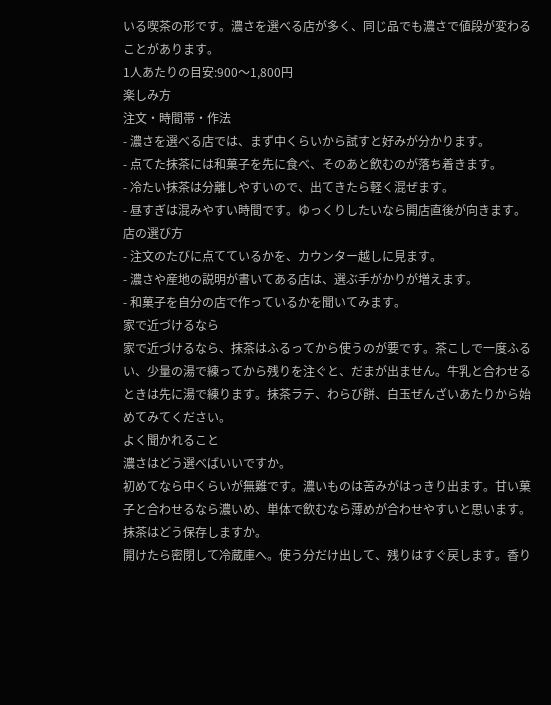いる喫茶の形です。濃さを選べる店が多く、同じ品でも濃さで値段が変わることがあります。
1人あたりの目安:900〜1,800円
楽しみ方
注文・時間帯・作法
- 濃さを選べる店では、まず中くらいから試すと好みが分かります。
- 点てた抹茶には和菓子を先に食べ、そのあと飲むのが落ち着きます。
- 冷たい抹茶は分離しやすいので、出てきたら軽く混ぜます。
- 昼すぎは混みやすい時間です。ゆっくりしたいなら開店直後が向きます。
店の選び方
- 注文のたびに点てているかを、カウンター越しに見ます。
- 濃さや産地の説明が書いてある店は、選ぶ手がかりが増えます。
- 和菓子を自分の店で作っているかを聞いてみます。
家で近づけるなら
家で近づけるなら、抹茶はふるってから使うのが要です。茶こしで一度ふるい、少量の湯で練ってから残りを注ぐと、だまが出ません。牛乳と合わせるときは先に湯で練ります。抹茶ラテ、わらび餅、白玉ぜんざいあたりから始めてみてください。
よく聞かれること
濃さはどう選べばいいですか。
初めてなら中くらいが無難です。濃いものは苦みがはっきり出ます。甘い菓子と合わせるなら濃いめ、単体で飲むなら薄めが合わせやすいと思います。
抹茶はどう保存しますか。
開けたら密閉して冷蔵庫へ。使う分だけ出して、残りはすぐ戻します。香り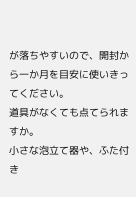が落ちやすいので、開封から一か月を目安に使いきってください。
道具がなくても点てられますか。
小さな泡立て器や、ふた付き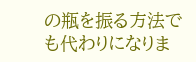の瓶を振る方法でも代わりになりま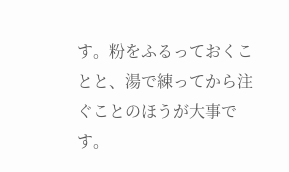す。粉をふるっておくことと、湯で練ってから注ぐことのほうが大事です。